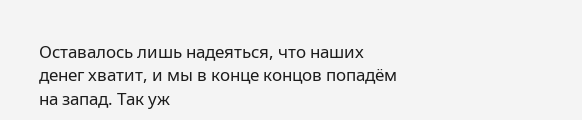Оставалось лишь надеяться, что наших денег хватит, и мы в конце концов попадём на запад. Так уж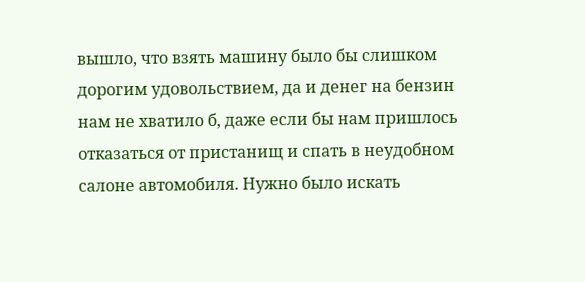вышло, что взять машину было бы слишком дорогим удовольствием, да и денег на бензин нам не хватило б, даже если бы нам пришлось отказаться от пристанищ и спать в неудобном салоне автомобиля. Нужно было искать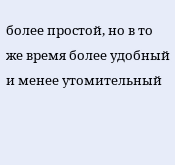более простой, но в то же время более удобный и менее утомительный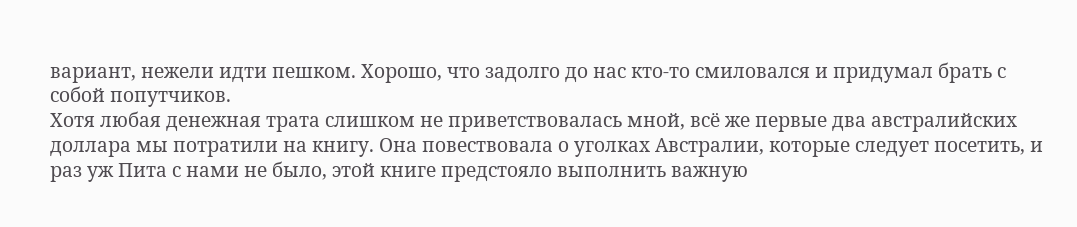вариант, нежели идти пешком. Хорошо, что задолго до нас кто-то смиловался и придумал брать с собой попутчиков.
Хотя любая денежная трата слишком не приветствовалась мной, всё же первые два австралийских доллара мы потратили на книгу. Она повествовала о уголках Австралии, которые следует посетить, и раз уж Пита с нами не было, этой книге предстояло выполнить важную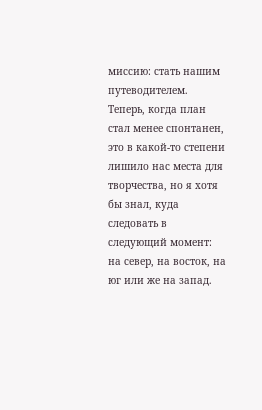миссию: стать нашим путеводителем.
Теперь, когда план стал менее спонтанен, это в какой-то степени лишило нас места для творчества, но я хотя бы знал, куда следовать в следующий момент: на север, на восток, на юг или же на запад.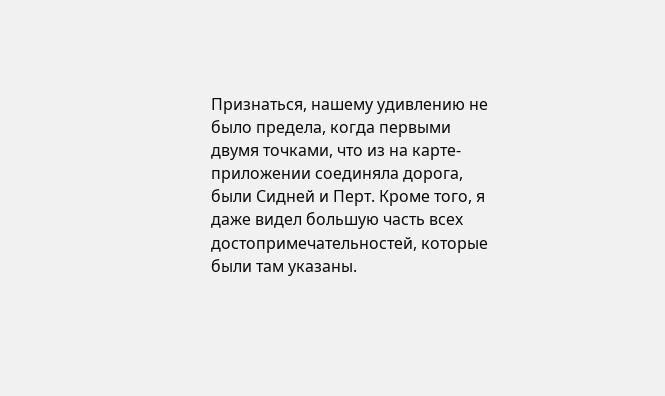Признаться, нашему удивлению не было предела, когда первыми двумя точками, что из на карте-приложении соединяла дорога, были Сидней и Перт. Кроме того, я даже видел большую часть всех достопримечательностей, которые были там указаны.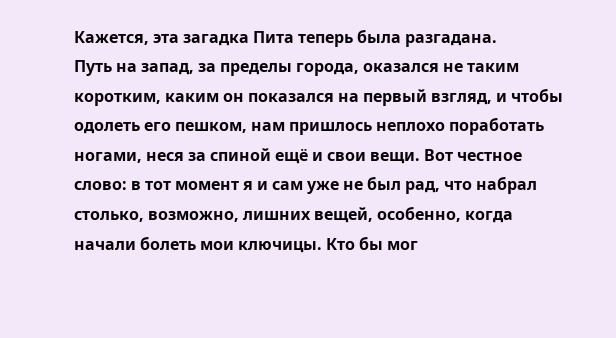Кажется, эта загадка Пита теперь была разгадана.
Путь на запад, за пределы города, оказался не таким коротким, каким он показался на первый взгляд, и чтобы одолеть его пешком, нам пришлось неплохо поработать ногами, неся за спиной ещё и свои вещи. Вот честное слово: в тот момент я и сам уже не был рад, что набрал столько, возможно, лишних вещей, особенно, когда начали болеть мои ключицы. Кто бы мог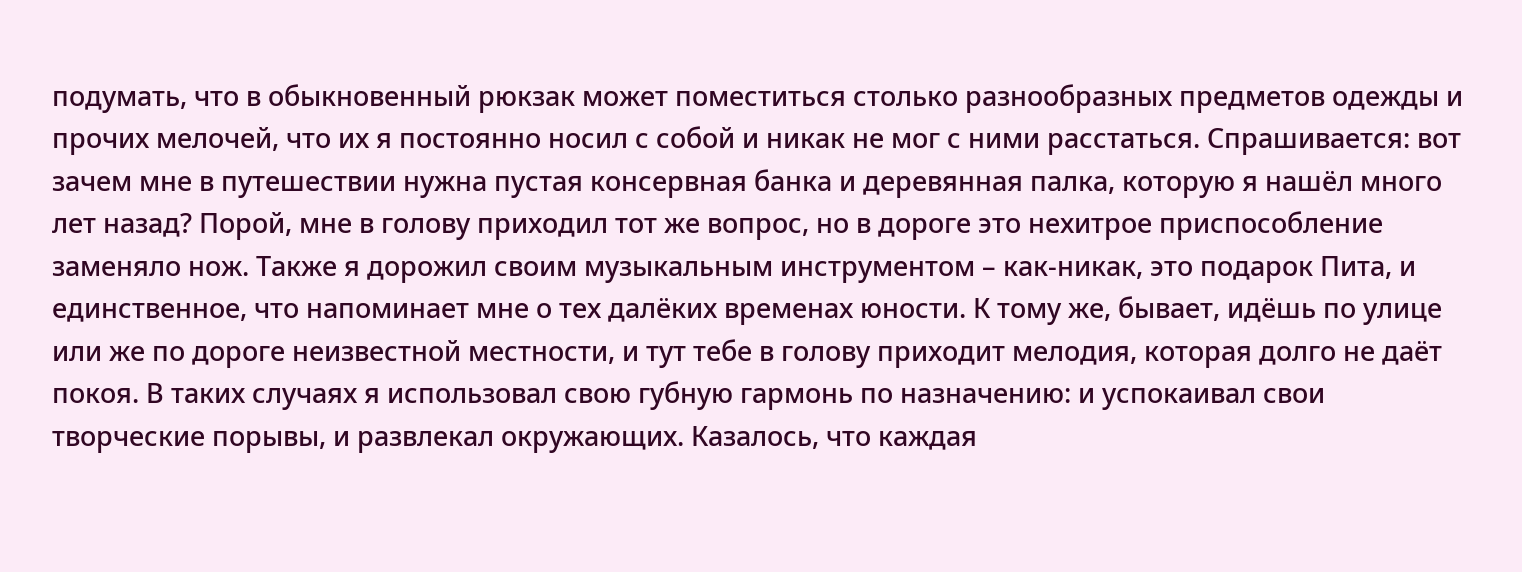подумать, что в обыкновенный рюкзак может поместиться столько разнообразных предметов одежды и прочих мелочей, что их я постоянно носил с собой и никак не мог с ними расстаться. Спрашивается: вот зачем мне в путешествии нужна пустая консервная банка и деревянная палка, которую я нашёл много лет назад? Порой, мне в голову приходил тот же вопрос, но в дороге это нехитрое приспособление заменяло нож. Также я дорожил своим музыкальным инструментом – как-никак, это подарок Пита, и единственное, что напоминает мне о тех далёких временах юности. К тому же, бывает, идёшь по улице или же по дороге неизвестной местности, и тут тебе в голову приходит мелодия, которая долго не даёт покоя. В таких случаях я использовал свою губную гармонь по назначению: и успокаивал свои творческие порывы, и развлекал окружающих. Казалось, что каждая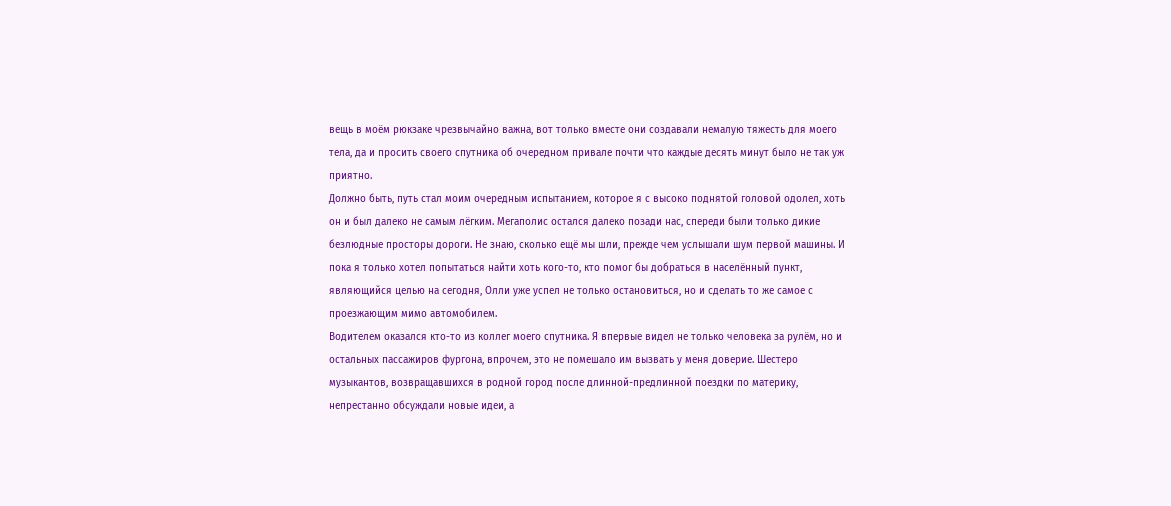вещь в моём рюкзаке чрезвычайно важна, вот только вместе они создавали немалую тяжесть для моего тела, да и просить своего спутника об очередном привале почти что каждые десять минут было не так уж приятно.
Должно быть, путь стал моим очередным испытанием, которое я с высоко поднятой головой одолел, хоть он и был далеко не самым лёгким. Мегаполис остался далеко позади нас, спереди были только дикие безлюдные просторы дороги. Не знаю, сколько ещё мы шли, прежде чем услышали шум первой машины. И пока я только хотел попытаться найти хоть кого-то, кто помог бы добраться в населённый пункт, являющийся целью на сегодня, Олли уже успел не только остановиться, но и сделать то же самое с проезжающим мимо автомобилем.
Водителем оказался кто-то из коллег моего спутника. Я впервые видел не только человека за рулём, но и остальных пассажиров фургона, впрочем, это не помешало им вызвать у меня доверие. Шестеро музыкантов, возвращавшихся в родной город после длинной-предлинной поездки по материку, непрестанно обсуждали новые идеи, а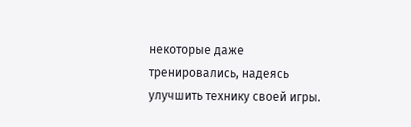некоторые даже тренировались, надеясь улучшить технику своей игры.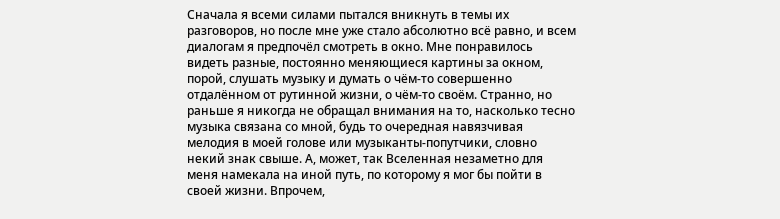Сначала я всеми силами пытался вникнуть в темы их разговоров, но после мне уже стало абсолютно всё равно, и всем диалогам я предпочёл смотреть в окно. Мне понравилось видеть разные, постоянно меняющиеся картины за окном, порой, слушать музыку и думать о чём-то совершенно отдалённом от рутинной жизни, о чём-то своём. Странно, но раньше я никогда не обращал внимания на то, насколько тесно музыка связана со мной, будь то очередная навязчивая мелодия в моей голове или музыканты-попутчики, словно некий знак свыше. А, может, так Вселенная незаметно для меня намекала на иной путь, по которому я мог бы пойти в своей жизни. Впрочем,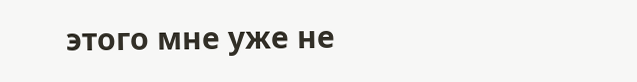этого мне уже не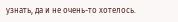узнать, да и не очень-то хотелось.